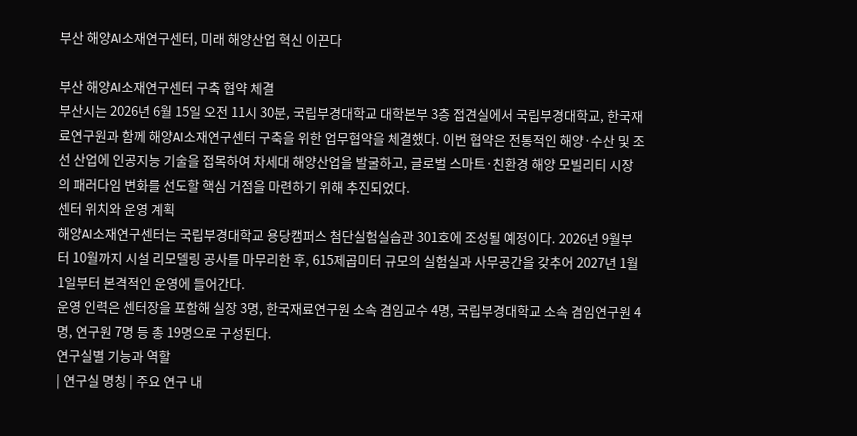부산 해양AI소재연구센터, 미래 해양산업 혁신 이끈다

부산 해양AI소재연구센터 구축 협약 체결
부산시는 2026년 6월 15일 오전 11시 30분, 국립부경대학교 대학본부 3층 접견실에서 국립부경대학교, 한국재료연구원과 함께 해양AI소재연구센터 구축을 위한 업무협약을 체결했다. 이번 협약은 전통적인 해양·수산 및 조선 산업에 인공지능 기술을 접목하여 차세대 해양산업을 발굴하고, 글로벌 스마트·친환경 해양 모빌리티 시장의 패러다임 변화를 선도할 핵심 거점을 마련하기 위해 추진되었다.
센터 위치와 운영 계획
해양AI소재연구센터는 국립부경대학교 용당캠퍼스 첨단실험실습관 301호에 조성될 예정이다. 2026년 9월부터 10월까지 시설 리모델링 공사를 마무리한 후, 615제곱미터 규모의 실험실과 사무공간을 갖추어 2027년 1월 1일부터 본격적인 운영에 들어간다.
운영 인력은 센터장을 포함해 실장 3명, 한국재료연구원 소속 겸임교수 4명, 국립부경대학교 소속 겸임연구원 4명, 연구원 7명 등 총 19명으로 구성된다.
연구실별 기능과 역할
| 연구실 명칭 | 주요 연구 내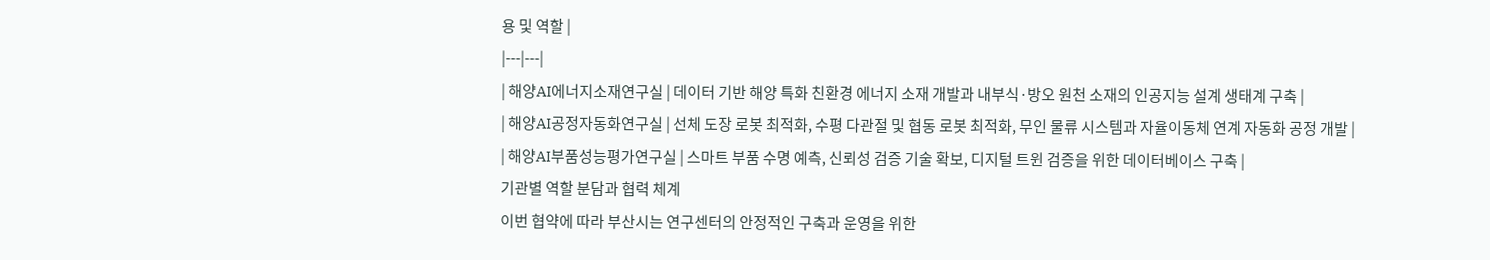용 및 역할 |
|---|---|
| 해양AI에너지소재연구실 | 데이터 기반 해양 특화 친환경 에너지 소재 개발과 내부식·방오 원천 소재의 인공지능 설계 생태계 구축 |
| 해양AI공정자동화연구실 | 선체 도장 로봇 최적화, 수평 다관절 및 협동 로봇 최적화, 무인 물류 시스템과 자율이동체 연계 자동화 공정 개발 |
| 해양AI부품성능평가연구실 | 스마트 부품 수명 예측, 신뢰성 검증 기술 확보, 디지털 트윈 검증을 위한 데이터베이스 구축 |
기관별 역할 분담과 협력 체계
이번 협약에 따라 부산시는 연구센터의 안정적인 구축과 운영을 위한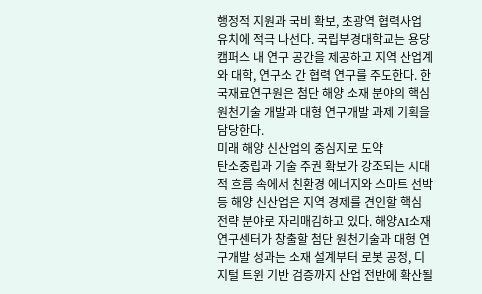행정적 지원과 국비 확보, 초광역 협력사업 유치에 적극 나선다. 국립부경대학교는 용당캠퍼스 내 연구 공간을 제공하고 지역 산업계와 대학, 연구소 간 협력 연구를 주도한다. 한국재료연구원은 첨단 해양 소재 분야의 핵심 원천기술 개발과 대형 연구개발 과제 기획을 담당한다.
미래 해양 신산업의 중심지로 도약
탄소중립과 기술 주권 확보가 강조되는 시대적 흐름 속에서 친환경 에너지와 스마트 선박 등 해양 신산업은 지역 경제를 견인할 핵심 전략 분야로 자리매김하고 있다. 해양AI소재연구센터가 창출할 첨단 원천기술과 대형 연구개발 성과는 소재 설계부터 로봇 공정, 디지털 트윈 기반 검증까지 산업 전반에 확산될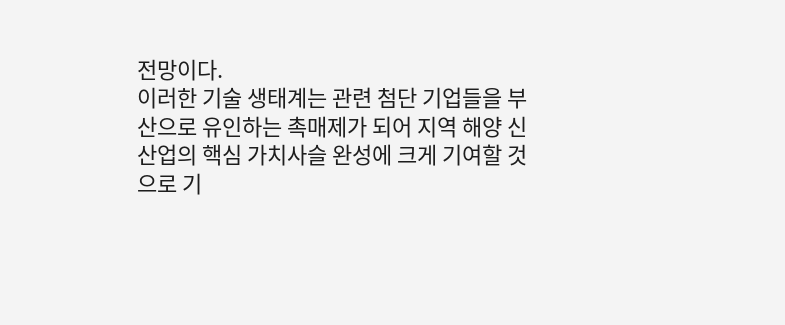전망이다.
이러한 기술 생태계는 관련 첨단 기업들을 부산으로 유인하는 촉매제가 되어 지역 해양 신산업의 핵심 가치사슬 완성에 크게 기여할 것으로 기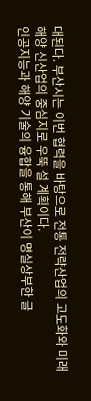대된다. 부산시는 이번 협력을 바탕으로 전통 전략산업의 고도화와 미래 해양 신산업의 중심지로 우뚝 설 계획이다.
인공지능과 해양 기술의 융합을 통해 부산이 명실상부한 글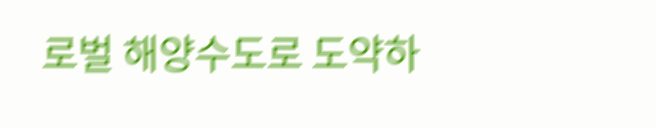로벌 해양수도로 도약하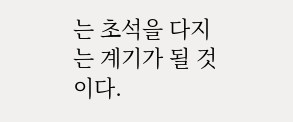는 초석을 다지는 계기가 될 것이다.